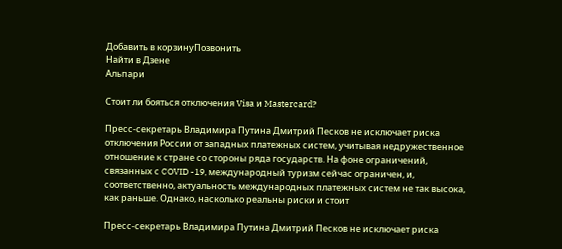Добавить в корзинуПозвонить
Найти в Дзене
Альпари

Cтоит ли бояться отключения Visa и Mastercard?

Пресс-секретарь Владимира Путина Дмитрий Песков не исключает риска отключения России от западных платежных систем, учитывая недружественное отношение к стране со стороны ряда государств. На фоне ограничений, связанных с COVID -19, международный туризм сейчас ограничен, и, соответственно, актуальность международных платежных систем не так высока, как раньше. Однако, насколько реальны риски и стоит

Пресс-секретарь Владимира Путина Дмитрий Песков не исключает риска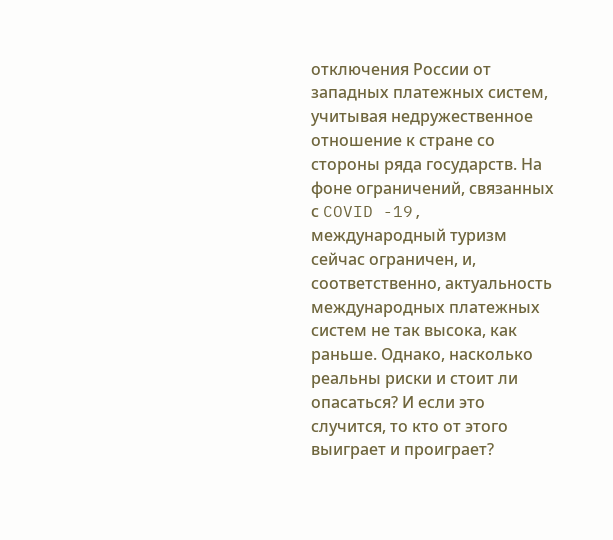отключения России от западных платежных систем, учитывая недружественное отношение к стране со стороны ряда государств. На фоне ограничений, связанных с COVID -19, международный туризм сейчас ограничен, и, соответственно, актуальность международных платежных систем не так высока, как раньше. Однако, насколько реальны риски и стоит ли опасаться? И если это случится, то кто от этого выиграет и проиграет?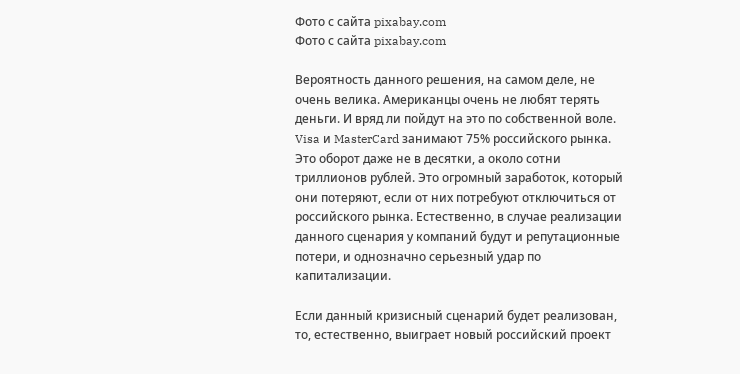Фото с сайта pixabay.com
Фото с сайта pixabay.com

Вероятность данного решения, на самом деле, не очень велика. Американцы очень не любят терять деньги. И вряд ли пойдут на это по собственной воле. Visa и MasterCard занимают 75% российского рынка. Это оборот даже не в десятки, а около сотни триллионов рублей. Это огромный заработок, который они потеряют, если от них потребуют отключиться от российского рынка. Естественно, в случае реализации данного сценария у компаний будут и репутационные потери, и однозначно серьезный удар по капитализации.

Если данный кризисный сценарий будет реализован, то, естественно, выиграет новый российский проект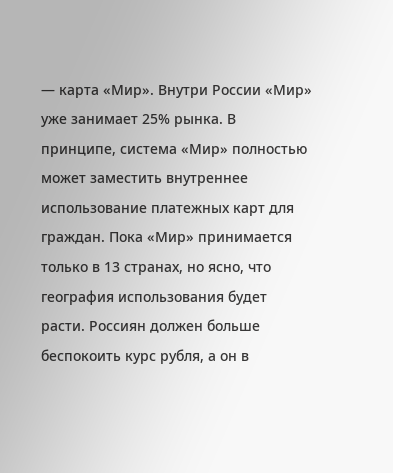— карта «Мир». Внутри России «Мир» уже занимает 25% рынка. В принципе, система «Мир» полностью может заместить внутреннее использование платежных карт для граждан. Пока «Мир» принимается только в 13 странах, но ясно, что география использования будет расти. Россиян должен больше беспокоить курс рубля, а он в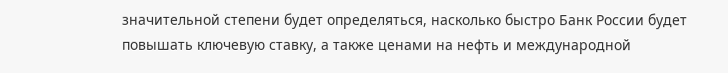значительной степени будет определяться, насколько быстро Банк России будет повышать ключевую ставку, а также ценами на нефть и международной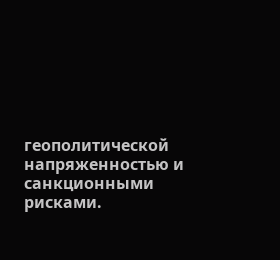геополитической напряженностью и санкционными рисками.